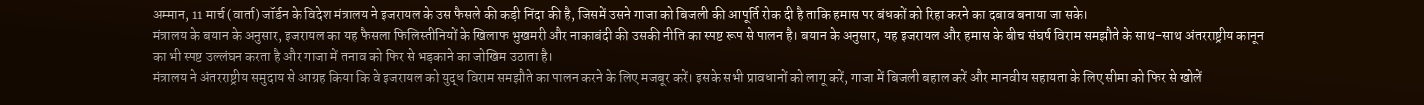अम्मान, 11 मार्च (वार्ता) जॉर्डन के विदेश मंत्रालय ने इजरायल के उस फैसले की कड़ी निंदा की है, जिसमें उसने गाजा को बिजली की आपूर्ति रोक दी है ताकि हमास पर बंधकों को रिहा करने का दबाव बनाया जा सके।
मंत्रालय के बयान के अनुसार, इजरायल का यह फैसला फिलिस्तीनियों के खिलाफ भुखमरी और नाकाबंदी की उसकी नीति का स्पष्ट रूप से पालन है। बयान के अनुसार, यह इजरायल और हमास के बीच संघर्ष विराम समझौते के साथ-साथ अंतरराष्ट्रीय कानून का भी स्पष्ट उल्लंघन करता है और गाजा में तनाव को फिर से भड़काने का जोखिम उठाता है।
मंत्रालय ने अंतरराष्ट्रीय समुदाय से आग्रह किया कि वे इजरायल को युद्ध विराम समझौते का पालन करने के लिए मजबूर करें। इसके सभी प्रावधानों को लागू करें, गाजा में बिजली बहाल करें और मानवीय सहायता के लिए सीमा को फिर से खोलें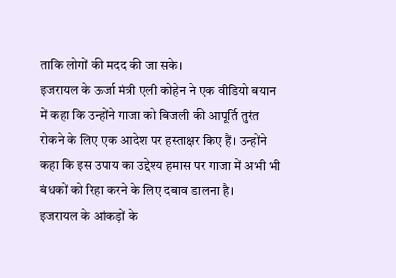ताकि लोगों की मदद की जा सके।
इजरायल के ऊर्जा मंत्री एली कोहेन ने एक वीडियो बयान में कहा कि उन्होंने गाजा को बिजली की आपूर्ति तुरंत रोकने के लिए एक आदेश पर हस्ताक्षर किए हैं। उन्होंने कहा कि इस उपाय का उद्देश्य हमास पर गाजा में अभी भी बंधकों को रिहा करने के लिए दबाव डालना है।
इजरायल के आंकड़ों के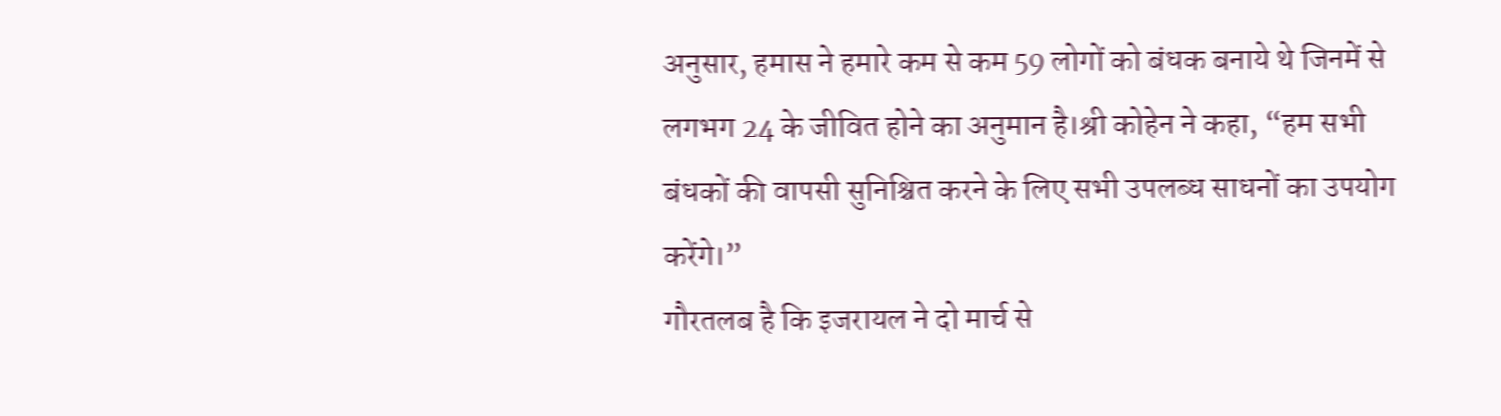अनुसार, हमास ने हमारे कम से कम 59 लोगों को बंधक बनाये थे जिनमें से लगभग 24 के जीवित होने का अनुमान है।श्री कोहेन ने कहा, “हम सभी बंधकों की वापसी सुनिश्चित करने के लिए सभी उपलब्ध साधनों का उपयोग करेंगे।”
गौरतलब है कि इजरायल ने दो मार्च से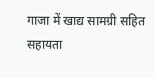गाजा में खाद्य सामग्री सहित सहायता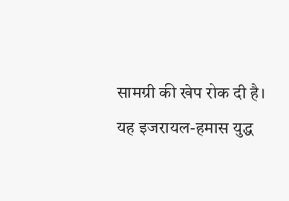सामग्री की खेप रोक दी है। यह इजरायल-हमास युद्ध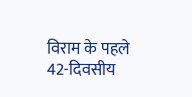विराम के पहले 42-दिवसीय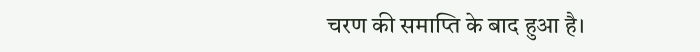चरण की समाप्ति के बाद हुआ है।